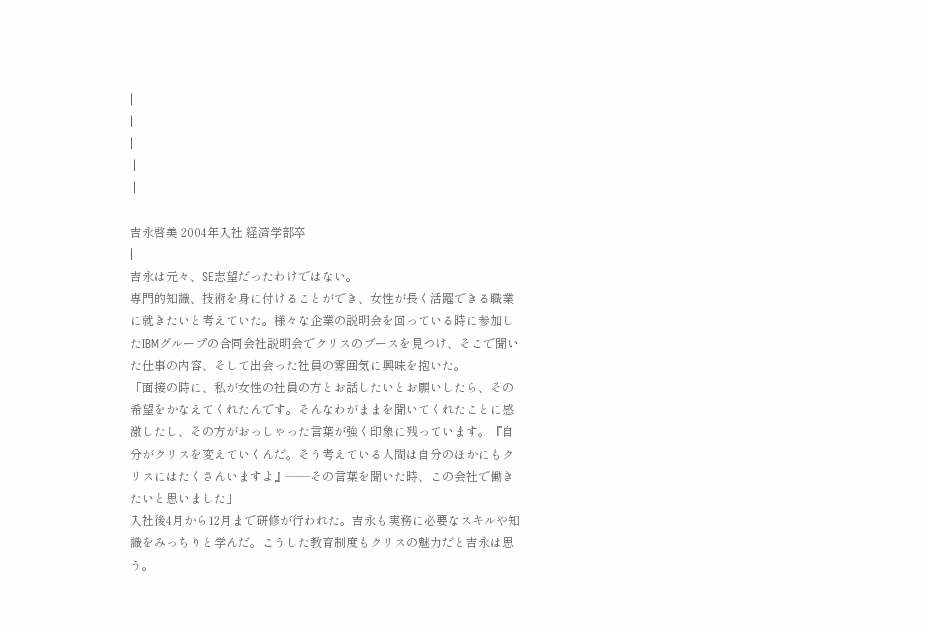|
|
|
 |
 |

吉永啓美 2004年入社 経済学部卒
|
吉永は元々、SE志望だったわけではない。
専門的知識、技術を身に付けることができ、女性が長く活躍できる職業に就きたいと考えていた。様々な企業の説明会を回っている時に参加したIBMグループの合同会社説明会でクリスのブースを見つけ、そこで聞いた仕事の内容、そして出会った社員の雰囲気に興味を抱いた。
「面接の時に、私が女性の社員の方とお話したいとお願いしたら、その希望をかなえてくれたんです。そんなわがままを聞いてくれたことに感激したし、その方がおっしゃった言葉が強く印象に残っています。『自分がクリスを変えていくんだ。そう考えている人間は自分のほかにもクリスにはたくさんいますよ』――その言葉を聞いた時、この会社で働きたいと思いました」
入社後4月から12月まで研修が行われた。吉永も実務に必要なスキルや知識をみっちりと学んだ。こうした教育制度もクリスの魅力だと吉永は思う。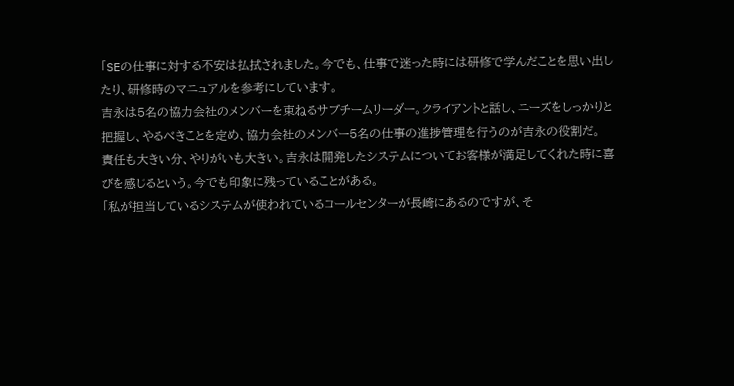「SEの仕事に対する不安は払拭されました。今でも、仕事で迷った時には研修で学んだことを思い出したり、研修時のマニュアルを参考にしています。
吉永は5名の協力会社のメンバーを束ねるサブチームリーダー。クライアントと話し、ニーズをしっかりと把握し、やるべきことを定め、協力会社のメンバー5名の仕事の進捗管理を行うのが吉永の役割だ。
責任も大きい分、やりがいも大きい。吉永は開発したシステムについてお客様が満足してくれた時に喜びを感じるという。今でも印象に残っていることがある。
「私が担当しているシステムが使われているコールセンターが長崎にあるのですが、そ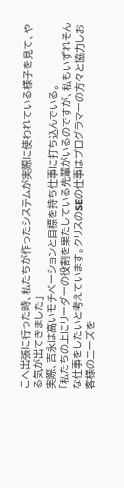こへ出張に行った時、私たちが作ったシステムが実際に使われている様子を見て、やる気が出てきました」
実際、吉永は高いモチベーションと目標を持ち仕事に打ち込んでいる。
「私たちの上にリーダーの役割を果たしている先輩がいるのですが、私もいずれそんな仕事をしたいと考えています。クリスのSEの仕事はプログラマーの方々と協力しお客様のニーズを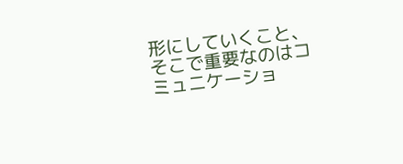形にしていくこと、そこで重要なのはコミュニケーショ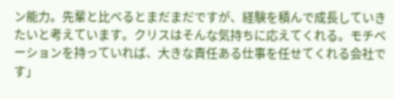ン能力。先輩と比べるとまだまだですが、経験を積んで成長していきたいと考えています。クリスはそんな気持ちに応えてくれる。モチベーションを持っていれば、大きな責任ある仕事を任せてくれる会社です」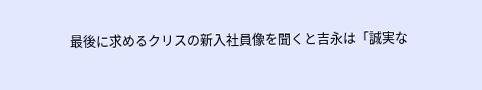最後に求めるクリスの新入社員像を聞くと吉永は「誠実な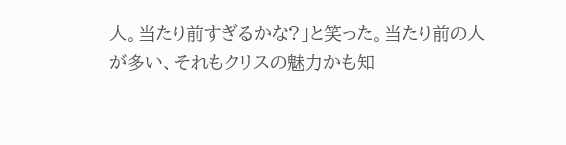人。当たり前すぎるかな?」と笑った。当たり前の人が多い、それもクリスの魅力かも知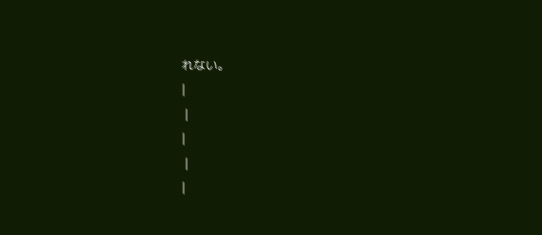れない。
|
 |
|
 |
|